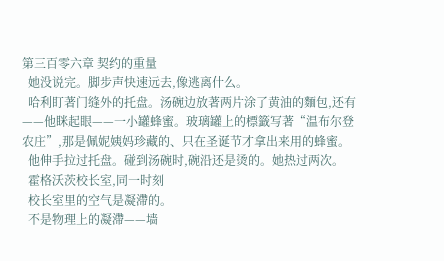第三百零六章 契约的重量
  她没说完。脚步声快速远去,像逃离什么。
  哈利盯著门缝外的托盘。汤碗边放著两片涂了黄油的麵包,还有——他眯起眼——一小罐蜂蜜。玻璃罐上的標籤写著“温布尔登农庄”,那是佩妮姨妈珍藏的、只在圣诞节才拿出来用的蜂蜜。
  他伸手拉过托盘。碰到汤碗时,碗沿还是烫的。她热过两次。
  霍格沃茨校长室,同一时刻
  校长室里的空气是凝滯的。
  不是物理上的凝滯——墙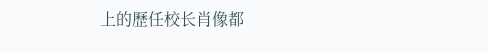上的歷任校长肖像都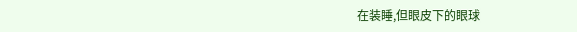在装睡,但眼皮下的眼球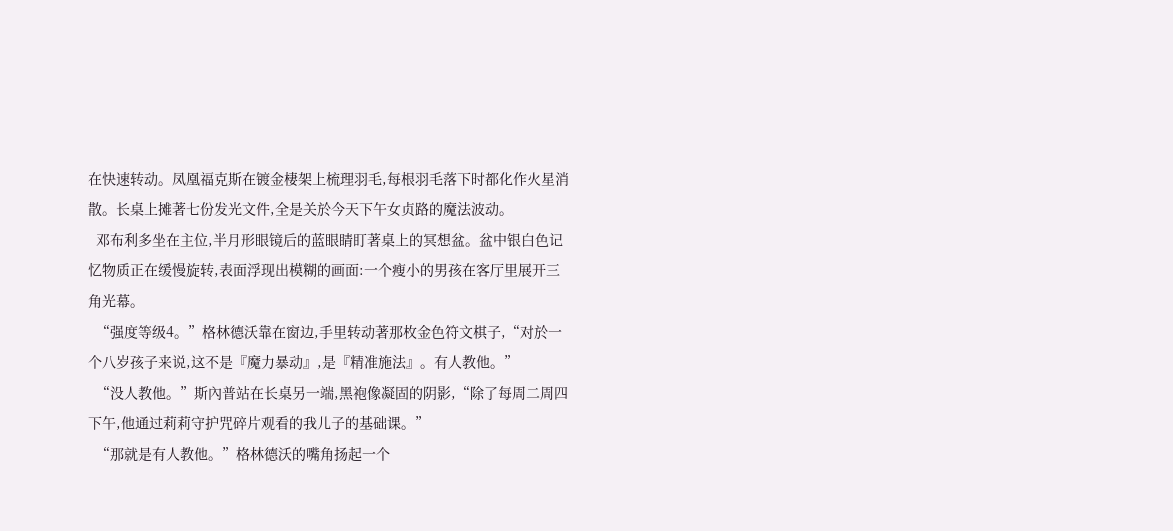在快速转动。凤凰福克斯在镀金棲架上梳理羽毛,每根羽毛落下时都化作火星消散。长桌上摊著七份发光文件,全是关於今天下午女贞路的魔法波动。
  邓布利多坐在主位,半月形眼镜后的蓝眼睛盯著桌上的冥想盆。盆中银白色记忆物质正在缓慢旋转,表面浮现出模糊的画面:一个瘦小的男孩在客厅里展开三角光幕。
  “强度等级4。”格林德沃靠在窗边,手里转动著那枚金色符文棋子,“对於一个八岁孩子来说,这不是『魔力暴动』,是『精准施法』。有人教他。”
  “没人教他。”斯內普站在长桌另一端,黑袍像凝固的阴影,“除了每周二周四下午,他通过莉莉守护咒碎片观看的我儿子的基础课。”
  “那就是有人教他。”格林德沃的嘴角扬起一个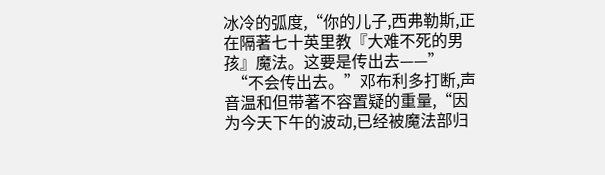冰冷的弧度,“你的儿子,西弗勒斯,正在隔著七十英里教『大难不死的男孩』魔法。这要是传出去——”
  “不会传出去。”邓布利多打断,声音温和但带著不容置疑的重量,“因为今天下午的波动,已经被魔法部归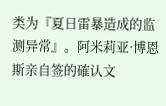类为『夏日雷暴造成的监测异常』。阿米莉亚·博恩斯亲自签的確认文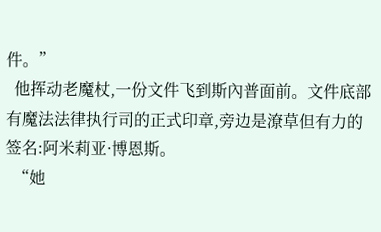件。”
  他挥动老魔杖,一份文件飞到斯內普面前。文件底部有魔法法律执行司的正式印章,旁边是潦草但有力的签名:阿米莉亚·博恩斯。
  “她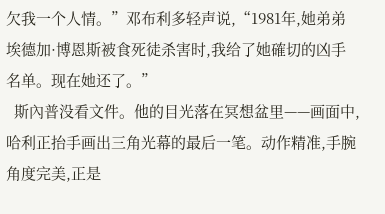欠我一个人情。”邓布利多轻声说,“1981年,她弟弟埃德加·博恩斯被食死徒杀害时,我给了她確切的凶手名单。现在她还了。”
  斯內普没看文件。他的目光落在冥想盆里——画面中,哈利正抬手画出三角光幕的最后一笔。动作精准,手腕角度完美,正是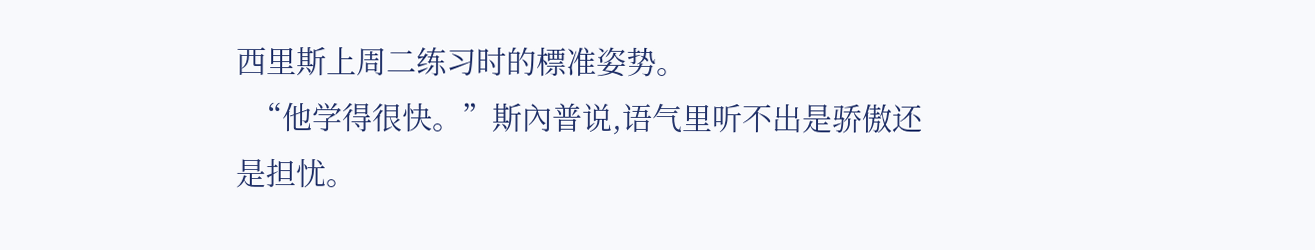西里斯上周二练习时的標准姿势。
  “他学得很快。”斯內普说,语气里听不出是骄傲还是担忧。